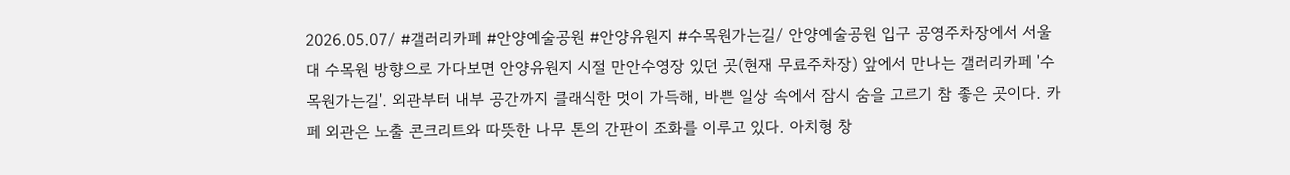2026.05.07/ #갤러리카페 #안양예술공원 #안양유원지 #수목원가는길/ 안양예술공원 입구 공영주차장에서 서울대 수목원 방향으로 가다보면 안양유원지 시절 만안수영장 있던 곳(현재 무료주차장) 앞에서 만나는 갤러리카페 '수목원가는길'. 외관부터 내부 공간까지 클래식한 멋이 가득해, 바쁜 일상 속에서 잠시 숨을 고르기 참 좋은 곳이다. 카페 외관은 노출 콘크리트와 따뜻한 나무 톤의 간판이 조화를 이루고 있다. 아치형 창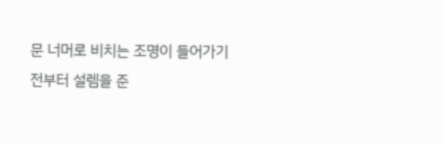문 너머로 비치는 조명이 들어가기 전부터 설렘을 준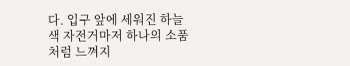다. 입구 앞에 세워진 하늘색 자전거마저 하나의 소품처럼 느껴지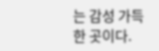는 감성 가득한 곳이다.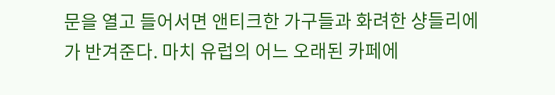문을 열고 들어서면 앤티크한 가구들과 화려한 샹들리에가 반겨준다. 마치 유럽의 어느 오래된 카페에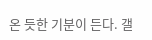온 듯한 기분이 든다. 갤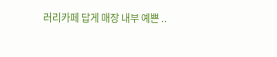러리카페 답게 매장 내부 예쁜 ..